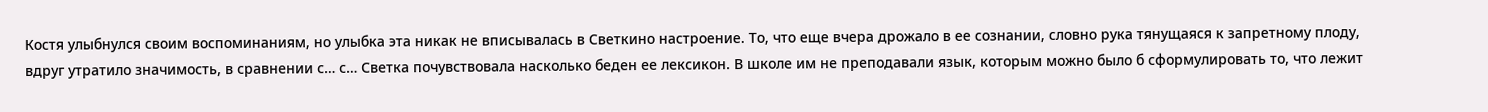Костя улыбнулся своим воспоминаниям, но улыбка эта никак не вписывалась в Светкино настроение. То, что еще вчера дрожало в ее сознании, словно рука тянущаяся к запретному плоду, вдруг утратило значимость, в сравнении с… с… Светка почувствовала насколько беден ее лексикон. В школе им не преподавали язык, которым можно было б сформулировать то, что лежит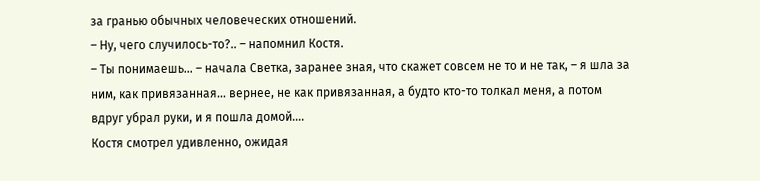за гранью обычных человеческих отношений.
– Ну, чего случилось-то?.. – напомнил Костя.
– Ты понимаешь… – начала Светка, заранее зная, что скажет совсем не то и не так, – я шла за ним, как привязанная… вернее, не как привязанная, а будто кто-то толкал меня, а потом вдруг убрал руки, и я пошла домой….
Костя смотрел удивленно, ожидая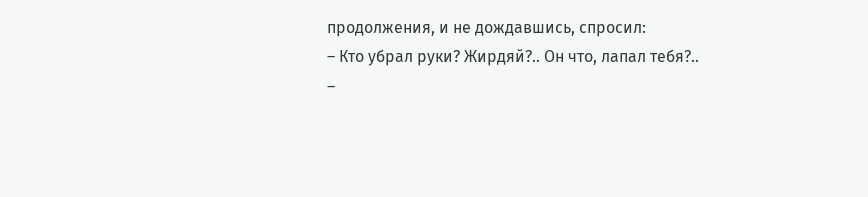продолжения, и не дождавшись, спросил:
– Кто убрал руки? Жирдяй?.. Он что, лапал тебя?..
–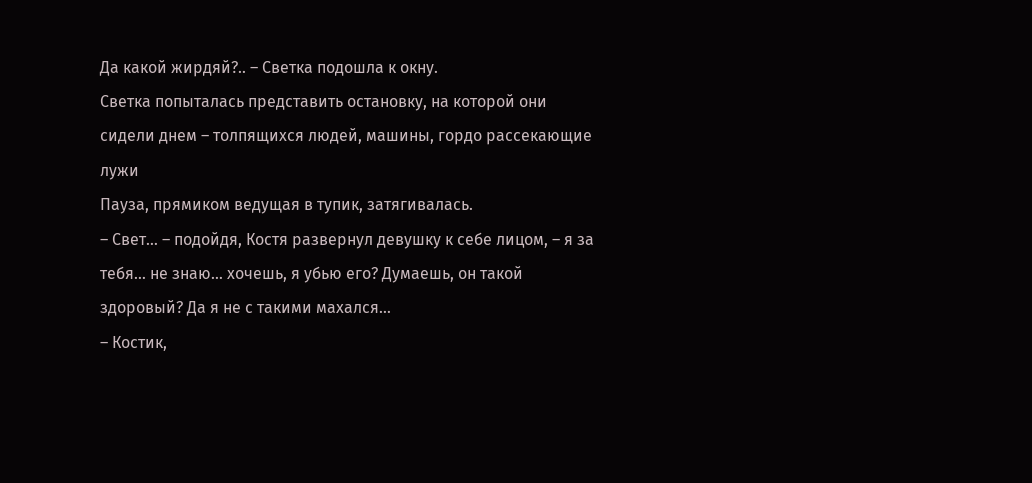Да какой жирдяй?.. – Светка подошла к окну.
Светка попыталась представить остановку, на которой они сидели днем – толпящихся людей, машины, гордо рассекающие лужи
Пауза, прямиком ведущая в тупик, затягивалась.
– Свет… – подойдя, Костя развернул девушку к себе лицом, – я за тебя… не знаю… хочешь, я убью его? Думаешь, он такой здоровый? Да я не с такими махался…
– Костик,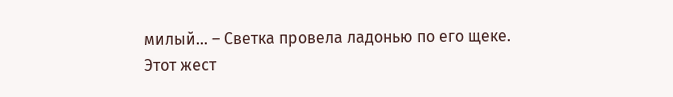милый… – Светка провела ладонью по его щеке.
Этот жест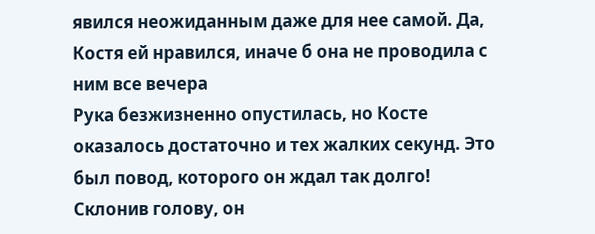явился неожиданным даже для нее самой. Да, Костя ей нравился, иначе б она не проводила с ним все вечера
Рука безжизненно опустилась, но Косте оказалось достаточно и тех жалких секунд. Это был повод, которого он ждал так долго! Склонив голову, он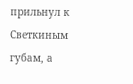прильнул к Светкиным губам, а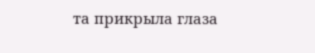та прикрыла глаза